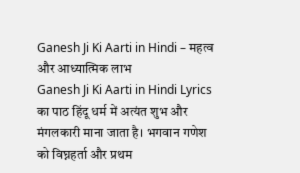Ganesh Ji Ki Aarti in Hindi – महत्व और आध्यात्मिक लाभ
Ganesh Ji Ki Aarti in Hindi Lyrics का पाठ हिंदू धर्म में अत्यंत शुभ और मंगलकारी माना जाता है। भगवान गणेश को विघ्नहर्ता और प्रथम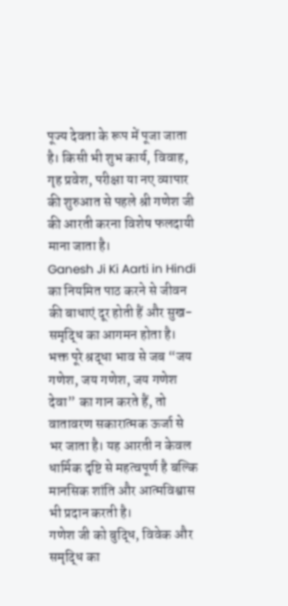पूज्य देवता के रूप में पूजा जाता है। किसी भी शुभ कार्य, विवाह, गृह प्रवेश, परीक्षा या नए व्यापार की शुरुआत से पहले श्री गणेश जी की आरती करना विशेष फलदायी माना जाता है।
Ganesh Ji Ki Aarti in Hindi का नियमित पाठ करने से जीवन की बाधाएं दूर होती हैं और सुख-समृद्धि का आगमन होता है। भक्त पूरे श्रद्धा भाव से जब “जय गणेश, जय गणेश, जय गणेश देवा” का गान करते हैं, तो वातावरण सकारात्मक ऊर्जा से भर जाता है। यह आरती न केवल धार्मिक दृष्टि से महत्वपूर्ण है बल्कि मानसिक शांति और आत्मविश्वास भी प्रदान करती है।
गणेश जी को बुद्धि, विवेक और समृद्धि का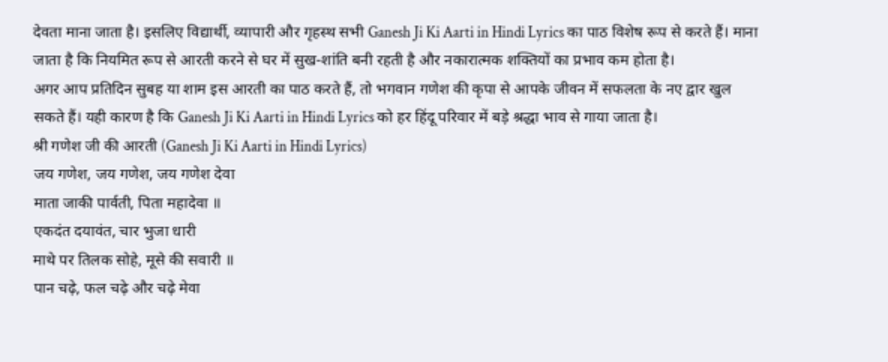देवता माना जाता है। इसलिए विद्यार्थी, व्यापारी और गृहस्थ सभी Ganesh Ji Ki Aarti in Hindi Lyrics का पाठ विशेष रूप से करते हैं। माना जाता है कि नियमित रूप से आरती करने से घर में सुख-शांति बनी रहती है और नकारात्मक शक्तियों का प्रभाव कम होता है।
अगर आप प्रतिदिन सुबह या शाम इस आरती का पाठ करते हैं, तो भगवान गणेश की कृपा से आपके जीवन में सफलता के नए द्वार खुल सकते हैं। यही कारण है कि Ganesh Ji Ki Aarti in Hindi Lyrics को हर हिंदू परिवार में बड़े श्रद्धा भाव से गाया जाता है।
श्री गणेश जी की आरती (Ganesh Ji Ki Aarti in Hindi Lyrics)
जय गणेश, जय गणेश, जय गणेश देवा
माता जाकी पार्वती, पिता महादेवा ॥
एकदंत दयावंत, चार भुजा धारी
माथे पर तिलक सोहे, मूसे की सवारी ॥
पान चढ़े, फल चढ़े और चढ़े मेवा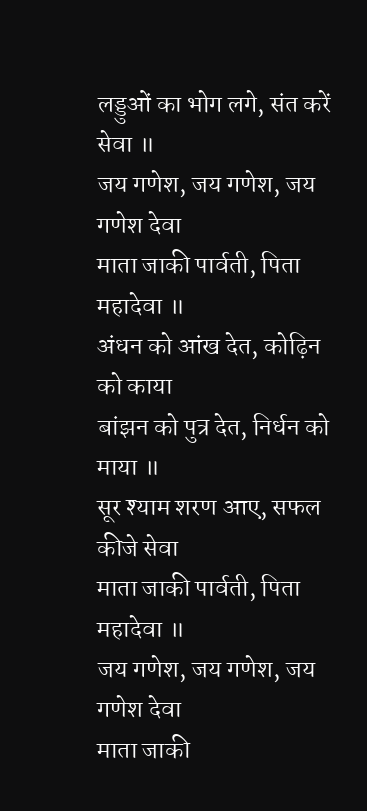लड्डुओं का भोग लगे, संत करें सेवा ॥
जय गणेश, जय गणेश, जय गणेश देवा
माता जाकी पार्वती, पिता महादेवा ॥
अंधन को आंख देत, कोढ़िन को काया
बांझन को पुत्र देत, निर्धन को माया ॥
सूर श्याम शरण आए, सफल कीजे सेवा
माता जाकी पार्वती, पिता महादेवा ॥
जय गणेश, जय गणेश, जय गणेश देवा
माता जाकी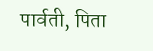पार्वती, पिता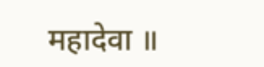महादेवा ॥